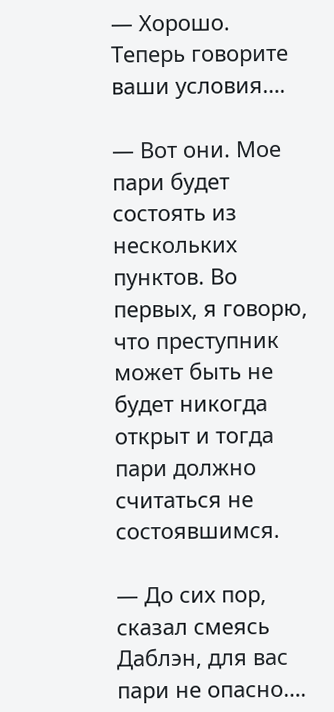— Хорошо. Теперь говорите ваши условия….

— Вот они. Мое пари будет состоять из нескольких пунктов. Во первых, я говорю, что преступник может быть не будет никогда открыт и тогда пари должно считаться не состоявшимся.

— До сих пор, сказал смеясь Даблэн, для вас пари не опасно….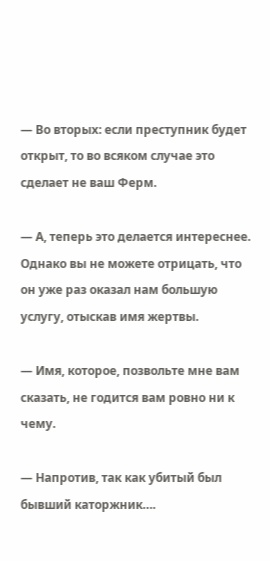— Во вторых: если преступник будет открыт, то во всяком случае это сделает не ваш Ферм.

— А, теперь это делается интереснее. Однако вы не можете отрицать, что он уже раз оказал нам большую услугу, отыскав имя жертвы.

— Имя, которое, позвольте мне вам сказать, не годится вам ровно ни к чему.

— Напротив, так как убитый был бывший каторжник….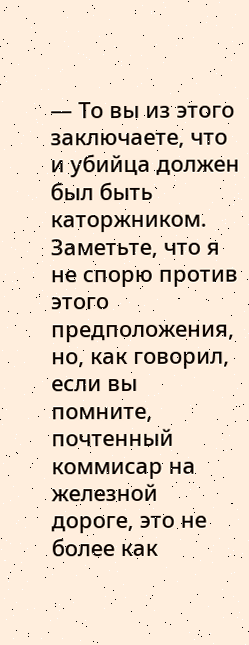— То вы из этого заключаете, что и убийца должен был быть каторжником. Заметьте, что я не спорю против этого предположения, но, как говорил, если вы помните, почтенный коммисар на железной дороге, это не более как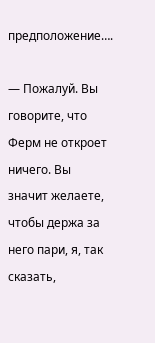предположение….

— Пожалуй. Вы говорите, что Ферм не откроет ничего. Вы значит желаете, чтобы держа за него пари, я, так сказать,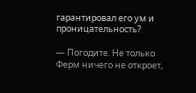гарантировал его ум и проницательность?

— Погодите. Не только Ферм ничего не откроет,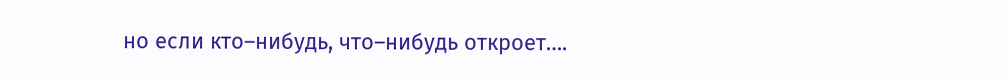но если кто–нибудь, что–нибудь откроет….